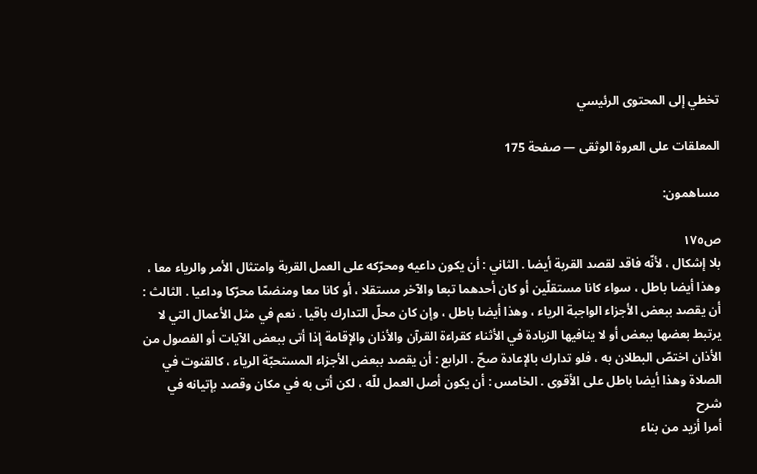تخطي إلى المحتوى الرئيسي

المعلقات على العروة الوثقى — صفحة 175

مساهمون:

ص١٧٥
بلا إشكال ، لأنّه فاقد لقصد القربة أيضا . الثاني : أن يكون داعيه ومحرّكه على العمل القربة وامتثال الأمر والرياء معا ، وهذا أيضا باطل ، سواء كانا مستقلّين أو كان أحدهما تبعا والآخر مستقلا ، أو كانا معا ومنضمّا محرّكا وداعيا . الثالث : أن يقصد ببعض الأجزاء الواجبة الرياء ، وهذا أيضا باطل ، وإن كان محلّ التدارك باقيا . نعم في مثل الأعمال التي لا يرتبط بعضها ببعض أو لا ينافيها الزيادة في الأثناء كقراءة القرآن والأذان والإقامة إذا أتى ببعض الآيات أو الفصول من الأذان اختصّ البطلان به ، فلو تدارك بالإعادة صحّ . الرابع : أن يقصد ببعض الأجزاء المستحبّة الرياء ، كالقنوت في الصلاة وهذا أيضا باطل على الأقوى . الخامس : أن يكون أصل العمل للّه ، لكن أتى به في مكان وقصد بإتيانه في
شرح
أمرا أزيد من بناء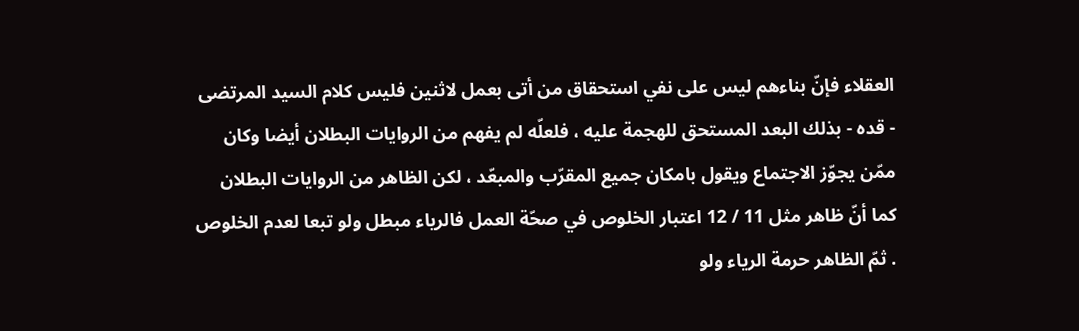العقلاء فإنّ بناءهم ليس على نفي استحقاق من أتى بعمل لاثنين فليس كلام السيد المرتضى - قده - بذلك البعد المستحق للهجمة عليه ، فلعلّه لم يفهم من الروايات البطلان أيضا وكان ممّن يجوّز الاجتماع ويقول بامكان جميع المقرّب والمبعّد ، لكن الظاهر من الروايات البطلان كما أنّ ظاهر مثل 11 / 12 اعتبار الخلوص في صحّة العمل فالرياء مبطل ولو تبعا لعدم الخلوص . ثمّ الظاهر حرمة الرياء ولو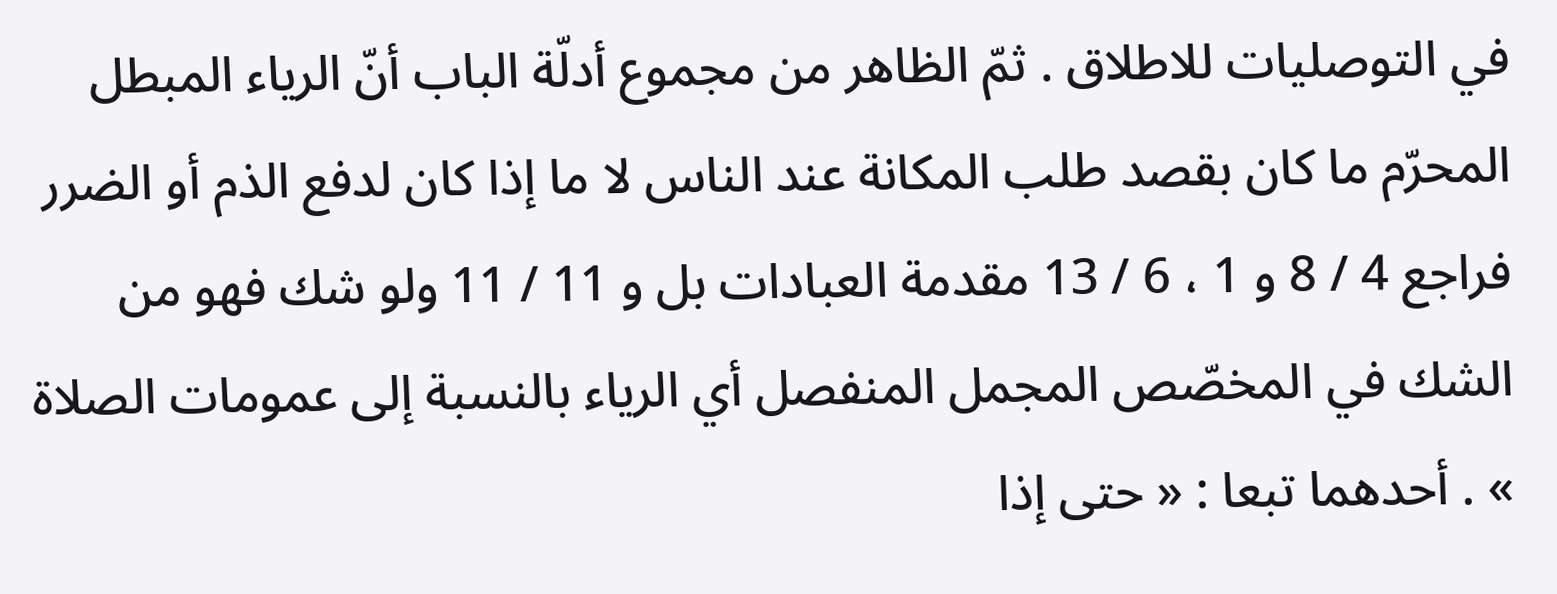في التوصليات للاطلاق . ثمّ الظاهر من مجموع أدلّة الباب أنّ الرياء المبطل المحرّم ما كان بقصد طلب المكانة عند الناس لا ما إذا كان لدفع الذم أو الضرر فراجع 4 / 8 و 1 ، 6 / 13 مقدمة العبادات بل و 11 / 11 ولو شك فهو من الشك في المخصّص المجمل المنفصل أي الرياء بالنسبة إلى عمومات الصلاة » . أحدهما تبعا : « حتى إذا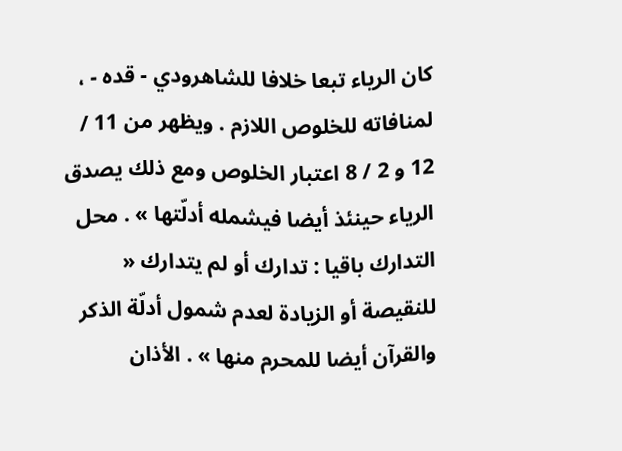كان الرياء تبعا خلافا للشاهرودي - قده - ، لمنافاته للخلوص اللازم . ويظهر من 11 / 12 و 2 / 8 اعتبار الخلوص ومع ذلك يصدق الرياء حينئذ أيضا فيشمله أدلّتها » . محل التدارك باقيا : تدارك أو لم يتدارك « للنقيصة أو الزيادة لعدم شمول أدلّة الذكر والقرآن أيضا للمحرم منها » . الأذان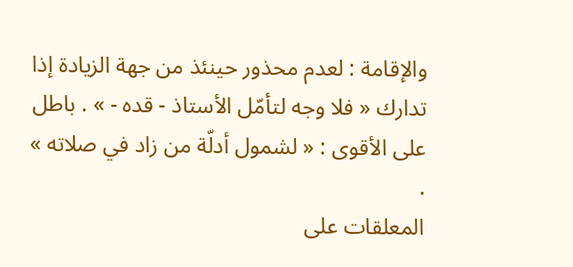والإقامة : لعدم محذور حينئذ من جهة الزيادة إذا تدارك « فلا وجه لتأمّل الأستاذ - قده - » . باطل على الأقوى : « لشمول أدلّة من زاد في صلاته » .
المعلقات على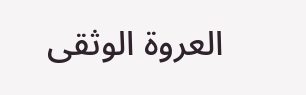العروة الوثقى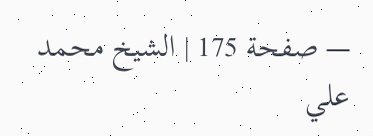— صفحة 175 | الشيخ محمد علي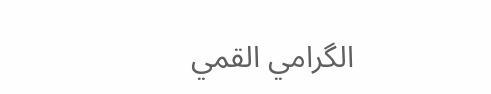الگرامي القمي